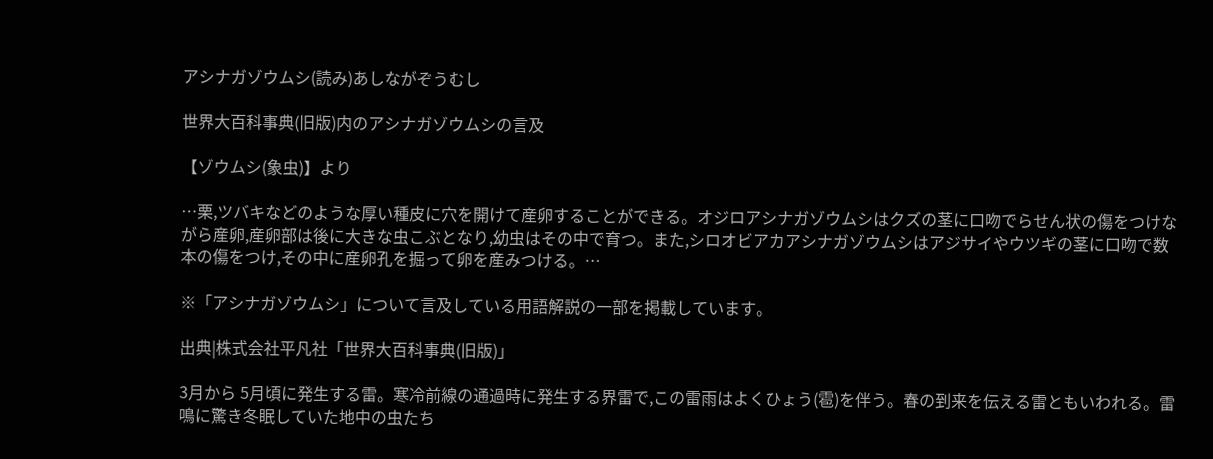アシナガゾウムシ(読み)あしながぞうむし

世界大百科事典(旧版)内のアシナガゾウムシの言及

【ゾウムシ(象虫)】より

…栗,ツバキなどのような厚い種皮に穴を開けて産卵することができる。オジロアシナガゾウムシはクズの茎に口吻でらせん状の傷をつけながら産卵,産卵部は後に大きな虫こぶとなり,幼虫はその中で育つ。また,シロオビアカアシナガゾウムシはアジサイやウツギの茎に口吻で数本の傷をつけ,その中に産卵孔を掘って卵を産みつける。…

※「アシナガゾウムシ」について言及している用語解説の一部を掲載しています。

出典|株式会社平凡社「世界大百科事典(旧版)」

3月から 5月頃に発生する雷。寒冷前線の通過時に発生する界雷で,この雷雨はよくひょう(雹)を伴う。春の到来を伝える雷ともいわれる。雷鳴に驚き冬眠していた地中の虫たち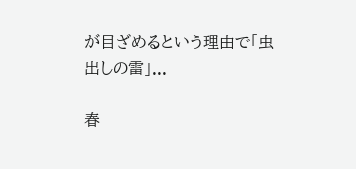が目ざめるという理由で「虫出しの雷」...

春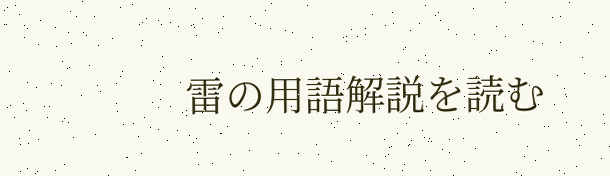雷の用語解説を読む